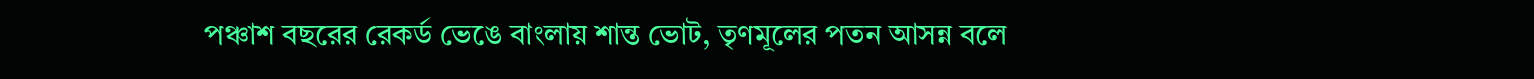পঞ্চাশ বছরের রেকর্ড ভেঙে বাংলায় শান্ত ভোট, তৃণমূলের পতন আসন্ন বলে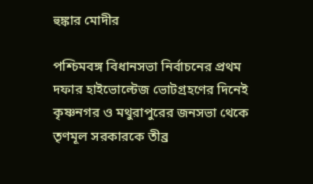হুঙ্কার মোদীর

পশ্চিমবঙ্গ বিধানসভা নির্বাচনের প্রথম দফার হাইভোল্টেজ ভোটগ্রহণের দিনেই কৃষ্ণনগর ও মথুরাপুরের জনসভা থেকে তৃণমূল সরকারকে তীব্র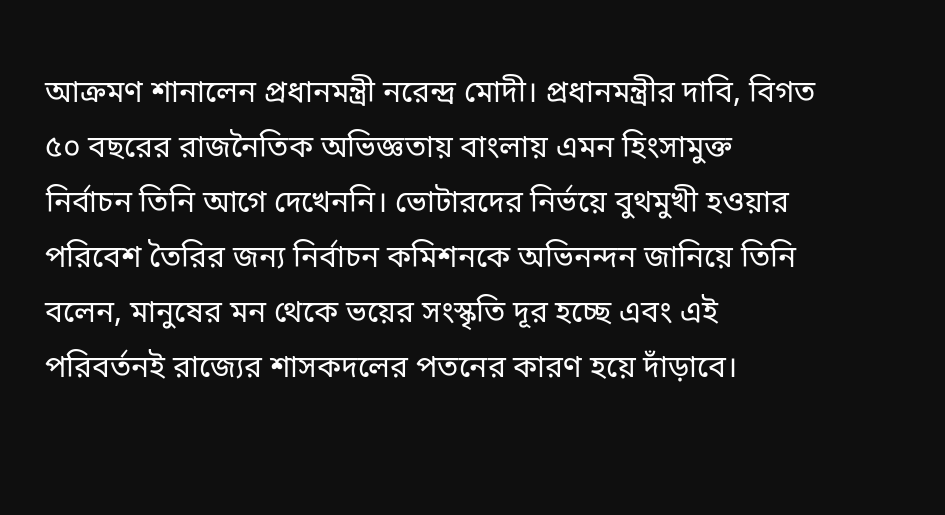আক্রমণ শানালেন প্রধানমন্ত্রী নরেন্দ্র মোদী। প্রধানমন্ত্রীর দাবি, বিগত ৫০ বছরের রাজনৈতিক অভিজ্ঞতায় বাংলায় এমন হিংসামুক্ত নির্বাচন তিনি আগে দেখেননি। ভোটারদের নির্ভয়ে বুথমুখী হওয়ার পরিবেশ তৈরির জন্য নির্বাচন কমিশনকে অভিনন্দন জানিয়ে তিনি বলেন, মানুষের মন থেকে ভয়ের সংস্কৃতি দূর হচ্ছে এবং এই পরিবর্তনই রাজ্যের শাসকদলের পতনের কারণ হয়ে দাঁড়াবে।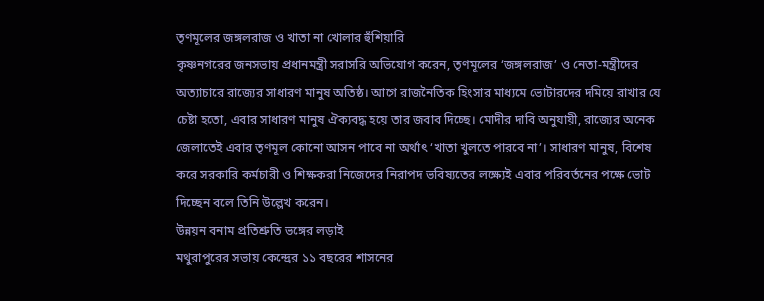তৃণমূলের জঙ্গলরাজ ও খাতা না খোলার হুঁশিয়ারি
কৃষ্ণনগরের জনসভায় প্রধানমন্ত্রী সরাসরি অভিযোগ করেন, তৃণমূলের ‘জঙ্গলরাজ’ ও নেতা-মন্ত্রীদের অত্যাচারে রাজ্যের সাধারণ মানুষ অতিষ্ঠ। আগে রাজনৈতিক হিংসার মাধ্যমে ভোটারদের দমিয়ে রাখার যে চেষ্টা হতো, এবার সাধারণ মানুষ ঐক্যবদ্ধ হয়ে তার জবাব দিচ্ছে। মোদীর দাবি অনুযায়ী, রাজ্যের অনেক জেলাতেই এবার তৃণমূল কোনো আসন পাবে না অর্থাৎ ‘খাতা খুলতে পারবে না’। সাধারণ মানুষ, বিশেষ করে সরকারি কর্মচারী ও শিক্ষকরা নিজেদের নিরাপদ ভবিষ্যতের লক্ষ্যেই এবার পরিবর্তনের পক্ষে ভোট দিচ্ছেন বলে তিনি উল্লেখ করেন।
উন্নয়ন বনাম প্রতিশ্রুতি ভঙ্গের লড়াই
মথুরাপুরের সভায় কেন্দ্রের ১১ বছরের শাসনের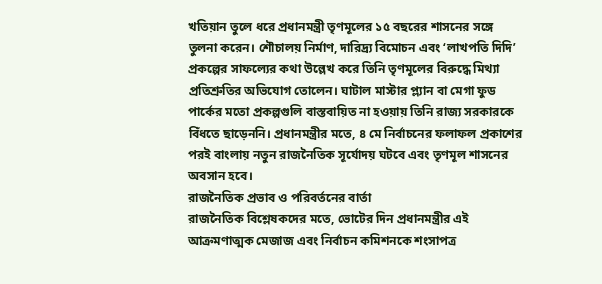খতিয়ান তুলে ধরে প্রধানমন্ত্রী তৃণমূলের ১৫ বছরের শাসনের সঙ্গে তুলনা করেন। শৌচালয় নির্মাণ, দারিদ্র্য বিমোচন এবং ‘লাখপতি দিদি’ প্রকল্পের সাফল্যের কথা উল্লেখ করে তিনি তৃণমূলের বিরুদ্ধে মিথ্যা প্রতিশ্রুতির অভিযোগ তোলেন। ঘাটাল মাস্টার প্ল্যান বা মেগা ফুড পার্কের মতো প্রকল্পগুলি বাস্তবায়িত না হওয়ায় তিনি রাজ্য সরকারকে বিঁধতে ছাড়েননি। প্রধানমন্ত্রীর মতে, ৪ মে নির্বাচনের ফলাফল প্রকাশের পরই বাংলায় নতুন রাজনৈতিক সূর্যোদয় ঘটবে এবং তৃণমূল শাসনের অবসান হবে।
রাজনৈতিক প্রভাব ও পরিবর্তনের বার্তা
রাজনৈতিক বিশ্লেষকদের মতে, ভোটের দিন প্রধানমন্ত্রীর এই আক্রমণাত্মক মেজাজ এবং নির্বাচন কমিশনকে শংসাপত্র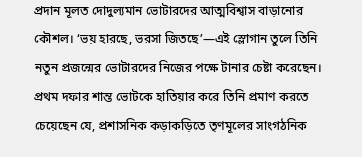প্রদান মূলত দোদুল্যমান ভোটারদের আত্মবিশ্বাস বাড়ানোর কৌশল। ‘ভয় হারছে, ভরসা জিতছে’—এই স্লোগান তুলে তিনি নতুন প্রজন্মের ভোটারদের নিজের পক্ষে টানার চেষ্টা করেছেন। প্রথম দফার শান্ত ভোটকে হাতিয়ার করে তিনি প্রমাণ করতে চেয়েছেন যে, প্রশাসনিক কড়াকড়িতে তৃণমূলের সাংগঠনিক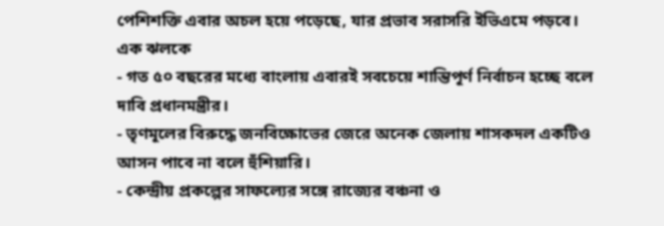পেশিশক্তি এবার অচল হয়ে পড়েছে, যার প্রভাব সরাসরি ইভিএমে পড়বে।
এক ঝলকে
- গত ৫০ বছরের মধ্যে বাংলায় এবারই সবচেয়ে শান্তিপূর্ণ নির্বাচন হচ্ছে বলে দাবি প্রধানমন্ত্রীর।
- তৃণমূলের বিরুদ্ধে জনবিক্ষোভের জেরে অনেক জেলায় শাসকদল একটিও আসন পাবে না বলে হুঁশিয়ারি।
- কেন্দ্রীয় প্রকল্পের সাফল্যের সঙ্গে রাজ্যের বঞ্চনা ও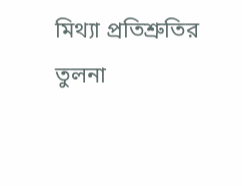মিথ্যা প্রতিশ্রুতির তুলনা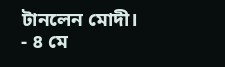টানলেন মোদী।
- ৪ মে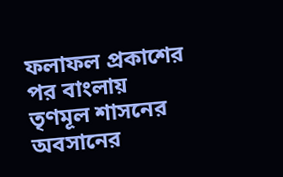ফলাফল প্রকাশের পর বাংলায় তৃণমূল শাসনের অবসানের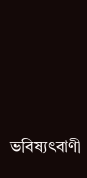ভবিষ্যৎবাণী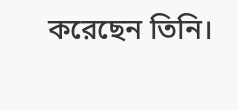করেছেন তিনি।